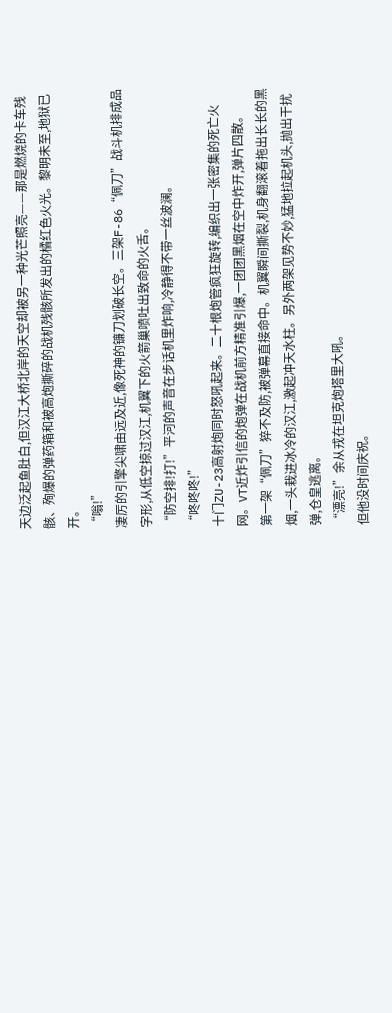天边泛起鱼肚白,但汉江大桥北岸的天空却被另一种光芒照亮——那是燃烧的卡车残骸、殉爆的弹药箱和被高炮撕碎的战机残骸所发出的橘红色火光。黎明未至,地狱已开。
“嗡!”
凄厉的引擎尖啸由远及近,像死神的镰刀划破长空。三架F-86“佩刀”战斗机排成品字形,从低空掠过汉江,机翼下的火箭巢喷吐出致命的火舌。
“防空排!打!”平河的声音在步话机里炸响,冷静得不带一丝波澜。
“咚咚咚!”
十门ZU-23高射炮同时怒吼起来。二十根炮管疯狂旋转,编织出一张密集的死亡火网。VT近炸引信的炮弹在战机前方精准引爆,一团团黑烟在空中炸开,弹片四散。
第一架“佩刀”猝不及防,被弹幕直接命中。机翼瞬间撕裂,机身翻滚着拖出长长的黑烟,一头栽进冰冷的汉江,激起冲天水柱。另外两架见势不妙,猛地拉起机头,抛出干扰弹,仓皇逃离。
“漂亮!”余从戎在坦克炮塔里大吼。
但他没时间庆祝。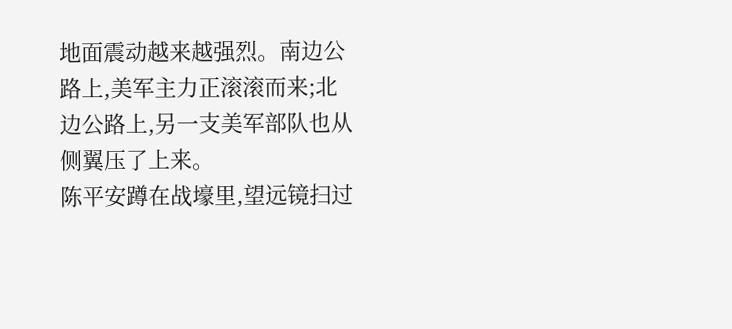地面震动越来越强烈。南边公路上,美军主力正滚滚而来;北边公路上,另一支美军部队也从侧翼压了上来。
陈平安蹲在战壕里,望远镜扫过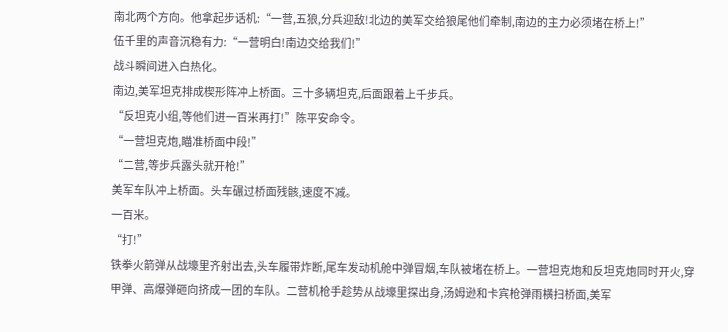南北两个方向。他拿起步话机:“一营,五狼,分兵迎敌!北边的美军交给狼尾他们牵制,南边的主力必须堵在桥上!”
伍千里的声音沉稳有力:“一营明白!南边交给我们!”
战斗瞬间进入白热化。
南边,美军坦克排成楔形阵冲上桥面。三十多辆坦克,后面跟着上千步兵。
“反坦克小组,等他们进一百米再打!”陈平安命令。
“一营坦克炮,瞄准桥面中段!”
“二营,等步兵露头就开枪!”
美军车队冲上桥面。头车碾过桥面残骸,速度不减。
一百米。
“打!”
铁拳火箭弹从战壕里齐射出去,头车履带炸断,尾车发动机舱中弹冒烟,车队被堵在桥上。一营坦克炮和反坦克炮同时开火,穿甲弹、高爆弹砸向挤成一团的车队。二营机枪手趁势从战壕里探出身,汤姆逊和卡宾枪弹雨横扫桥面,美军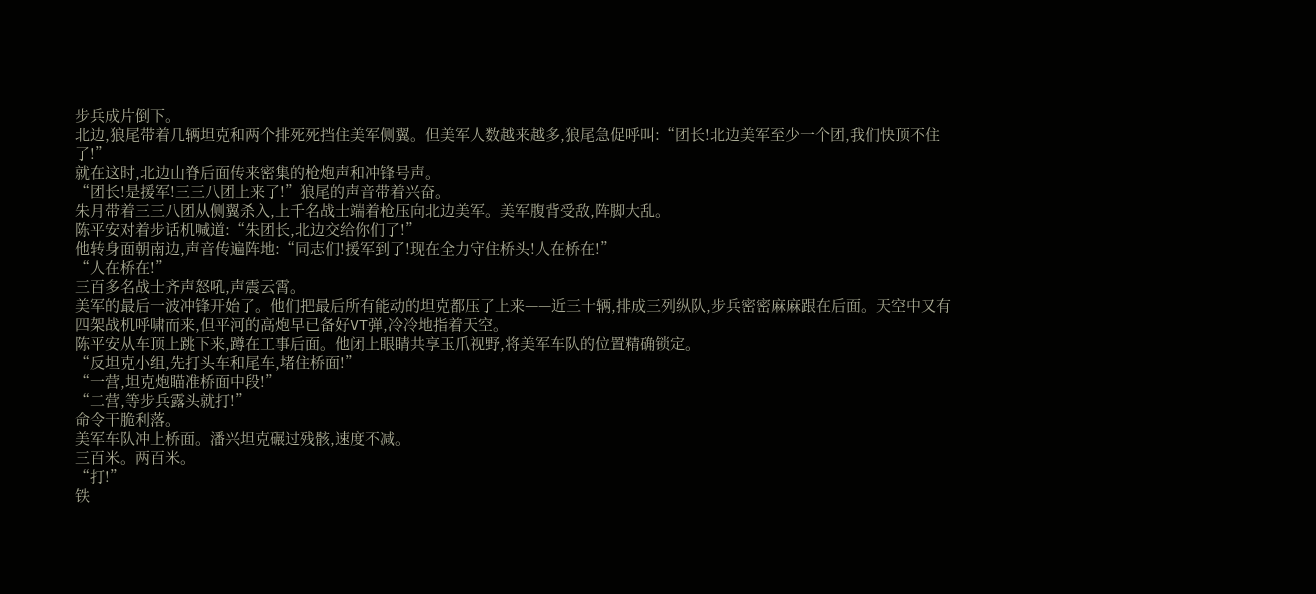步兵成片倒下。
北边,狼尾带着几辆坦克和两个排死死挡住美军侧翼。但美军人数越来越多,狼尾急促呼叫:“团长!北边美军至少一个团,我们快顶不住了!”
就在这时,北边山脊后面传来密集的枪炮声和冲锋号声。
“团长!是援军!三三八团上来了!”狼尾的声音带着兴奋。
朱月带着三三八团从侧翼杀入,上千名战士端着枪压向北边美军。美军腹背受敌,阵脚大乱。
陈平安对着步话机喊道:“朱团长,北边交给你们了!”
他转身面朝南边,声音传遍阵地:“同志们!援军到了!现在全力守住桥头!人在桥在!”
“人在桥在!”
三百多名战士齐声怒吼,声震云霄。
美军的最后一波冲锋开始了。他们把最后所有能动的坦克都压了上来——近三十辆,排成三列纵队,步兵密密麻麻跟在后面。天空中又有四架战机呼啸而来,但平河的高炮早已备好VT弹,冷冷地指着天空。
陈平安从车顶上跳下来,蹲在工事后面。他闭上眼睛共享玉爪视野,将美军车队的位置精确锁定。
“反坦克小组,先打头车和尾车,堵住桥面!”
“一营,坦克炮瞄准桥面中段!”
“二营,等步兵露头就打!”
命令干脆利落。
美军车队冲上桥面。潘兴坦克碾过残骸,速度不减。
三百米。两百米。
“打!”
铁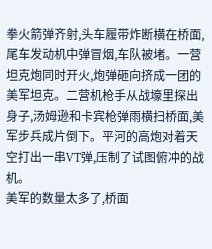拳火箭弹齐射,头车履带炸断横在桥面,尾车发动机中弹冒烟,车队被堵。一营坦克炮同时开火,炮弹砸向挤成一团的美军坦克。二营机枪手从战壕里探出身子,汤姆逊和卡宾枪弹雨横扫桥面,美军步兵成片倒下。平河的高炮对着天空打出一串VT弹,压制了试图俯冲的战机。
美军的数量太多了,桥面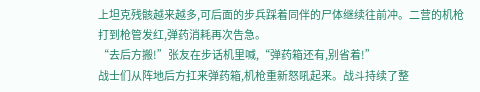上坦克残骸越来越多,可后面的步兵踩着同伴的尸体继续往前冲。二营的机枪打到枪管发红,弹药消耗再次告急。
“去后方搬!”张友在步话机里喊,“弹药箱还有,别省着!”
战士们从阵地后方扛来弹药箱,机枪重新怒吼起来。战斗持续了整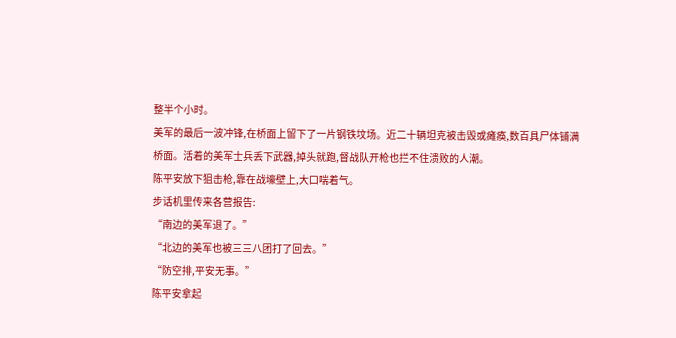整半个小时。
美军的最后一波冲锋,在桥面上留下了一片钢铁坟场。近二十辆坦克被击毁或瘫痪,数百具尸体铺满桥面。活着的美军士兵丢下武器,掉头就跑,督战队开枪也拦不住溃败的人潮。
陈平安放下狙击枪,靠在战壕壁上,大口喘着气。
步话机里传来各营报告:
“南边的美军退了。”
“北边的美军也被三三八团打了回去。”
“防空排,平安无事。”
陈平安拿起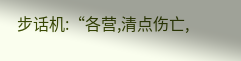步话机:“各营,清点伤亡,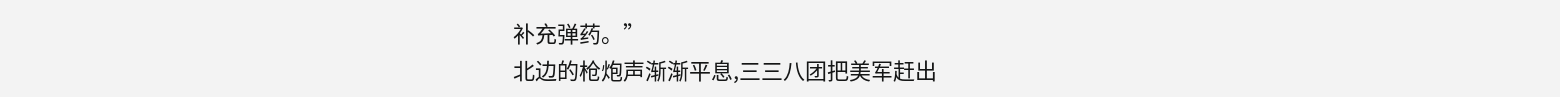补充弹药。”
北边的枪炮声渐渐平息,三三八团把美军赶出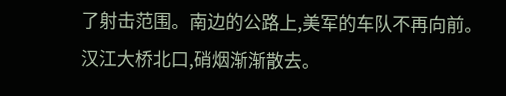了射击范围。南边的公路上,美军的车队不再向前。
汉江大桥北口,硝烟渐渐散去。